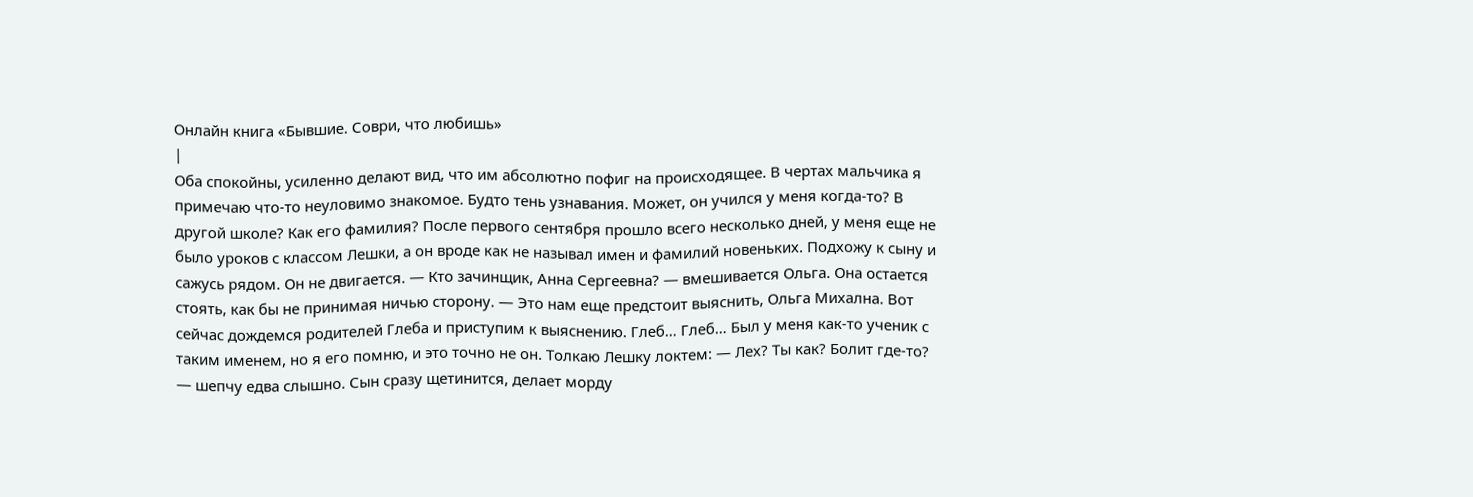Онлайн книга «Бывшие. Соври, что любишь»
|
Оба спокойны, усиленно делают вид, что им абсолютно пофиг на происходящее. В чертах мальчика я примечаю что-то неуловимо знакомое. Будто тень узнавания. Может, он учился у меня когда-то? В другой школе? Как его фамилия? После первого сентября прошло всего несколько дней, у меня еще не было уроков с классом Лешки, а он вроде как не называл имен и фамилий новеньких. Подхожу к сыну и сажусь рядом. Он не двигается. — Кто зачинщик, Анна Сергеевна? — вмешивается Ольга. Она остается стоять, как бы не принимая ничью сторону. — Это нам еще предстоит выяснить, Ольга Михална. Вот сейчас дождемся родителей Глеба и приступим к выяснению. Глеб… Глеб… Был у меня как-то ученик с таким именем, но я его помню, и это точно не он. Толкаю Лешку локтем: — Лех? Ты как? Болит где-то? — шепчу едва слышно. Сын сразу щетинится, делает морду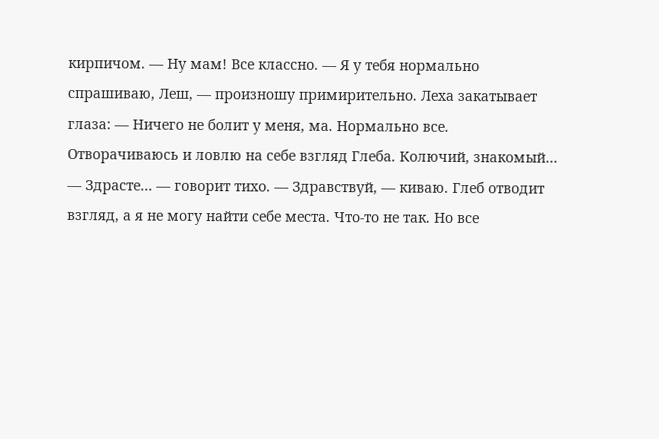кирпичом. — Ну мам! Все классно. — Я у тебя нормально спрашиваю, Леш, — произношу примирительно. Леха закатывает глаза: — Ничего не болит у меня, ма. Нормально все. Отворачиваюсь и ловлю на себе взгляд Глеба. Колючий, знакомый… — Здрасте… — говорит тихо. — Здравствуй, — киваю. Глеб отводит взгляд, а я не могу найти себе места. Что-то не так. Но все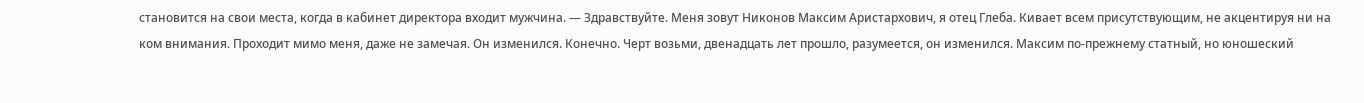становится на свои места, когда в кабинет директора входит мужчина. — Здравствуйте. Меня зовут Никонов Максим Аристархович, я отец Глеба. Кивает всем присутствующим, не акцентируя ни на ком внимания. Проходит мимо меня, даже не замечая. Он изменился. Конечно. Черт возьми, двенадцать лет прошло, разумеется, он изменился. Максим по-прежнему статный, но юношеский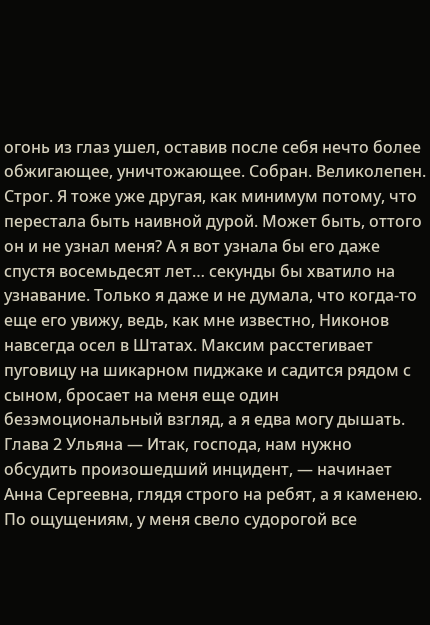огонь из глаз ушел, оставив после себя нечто более обжигающее, уничтожающее. Собран. Великолепен. Строг. Я тоже уже другая, как минимум потому, что перестала быть наивной дурой. Может быть, оттого он и не узнал меня? А я вот узнала бы его даже спустя восемьдесят лет… секунды бы хватило на узнавание. Только я даже и не думала, что когда-то еще его увижу, ведь, как мне известно, Никонов навсегда осел в Штатах. Максим расстегивает пуговицу на шикарном пиджаке и садится рядом с сыном, бросает на меня еще один безэмоциональный взгляд, а я едва могу дышать. Глава 2 Ульяна — Итак, господа, нам нужно обсудить произошедший инцидент, — начинает Анна Сергеевна, глядя строго на ребят, а я каменею. По ощущениям, у меня свело судорогой все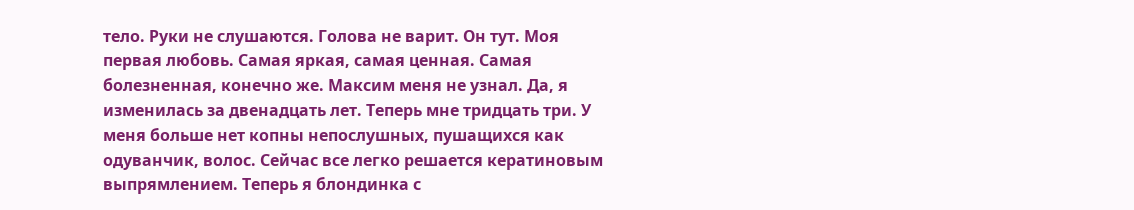тело. Руки не слушаются. Голова не варит. Он тут. Моя первая любовь. Самая яркая, самая ценная. Самая болезненная, конечно же. Максим меня не узнал. Да, я изменилась за двенадцать лет. Теперь мне тридцать три. У меня больше нет копны непослушных, пушащихся как одуванчик, волос. Сейчас все легко решается кератиновым выпрямлением. Теперь я блондинка с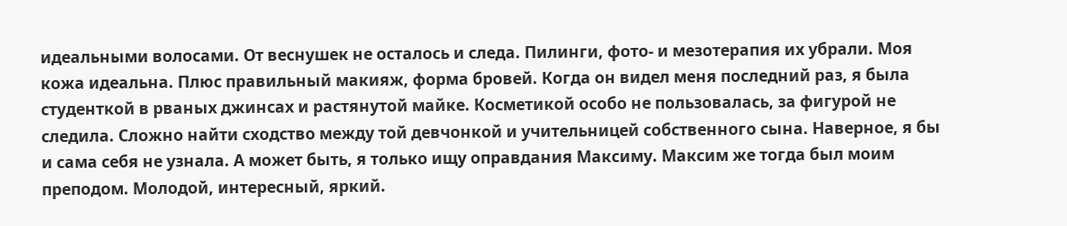идеальными волосами. От веснушек не осталось и следа. Пилинги, фото- и мезотерапия их убрали. Моя кожа идеальна. Плюс правильный макияж, форма бровей. Когда он видел меня последний раз, я была студенткой в рваных джинсах и растянутой майке. Косметикой особо не пользовалась, за фигурой не следила. Сложно найти сходство между той девчонкой и учительницей собственного сына. Наверное, я бы и сама себя не узнала. А может быть, я только ищу оправдания Максиму. Максим же тогда был моим преподом. Молодой, интересный, яркий.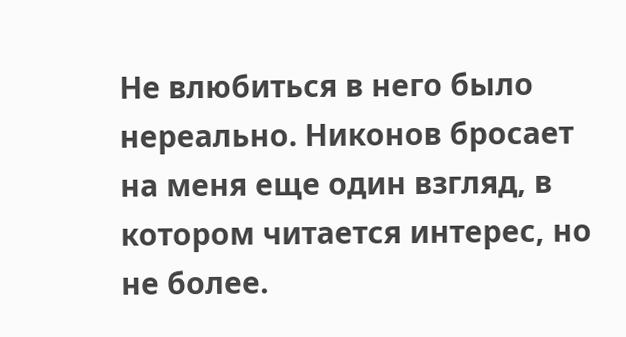Не влюбиться в него было нереально. Никонов бросает на меня еще один взгляд, в котором читается интерес, но не более.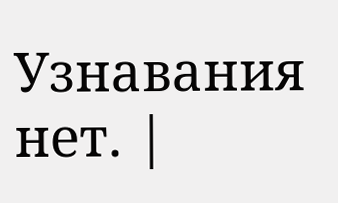Узнавания нет. |